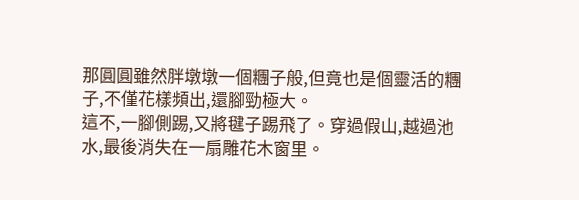那圓圓雖然胖墩墩一個糰子般,但竟也是個靈活的糰子,不僅花樣頻出,還腳勁極大。
這不,一腳側踢,又將毽子踢飛了。穿過假山,越過池水,最後消失在一扇雕花木窗里。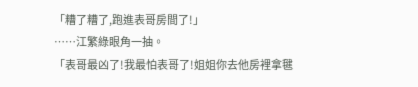「糟了糟了,跑進表哥房間了!」
……江繁綠眼角一抽。
「表哥最凶了!我最怕表哥了!姐姐你去他房裡拿毽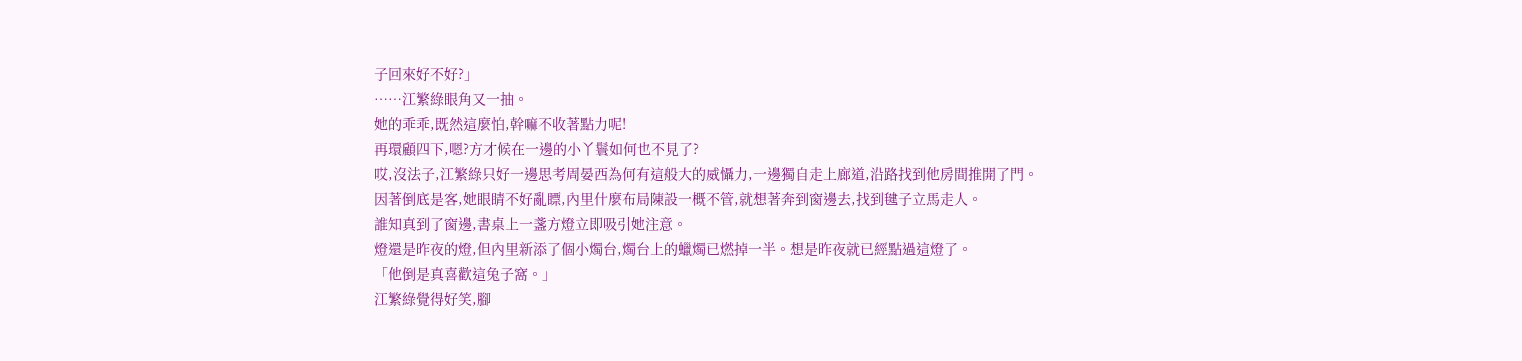子回來好不好?」
……江繁綠眼角又一抽。
她的乖乖,既然這麼怕,幹嘛不收著點力呢!
再環顧四下,嗯?方才候在一邊的小丫鬟如何也不見了?
哎,沒法子,江繁綠只好一邊思考周晏西為何有這般大的威懾力,一邊獨自走上廊道,沿路找到他房間推開了門。
因著倒底是客,她眼睛不好亂瞟,內里什麼布局陳設一概不管,就想著奔到窗邊去,找到毽子立馬走人。
誰知真到了窗邊,書桌上一盞方燈立即吸引她注意。
燈還是昨夜的燈,但內里新添了個小燭台,燭台上的蠟燭已燃掉一半。想是昨夜就已經點過這燈了。
「他倒是真喜歡這兔子窩。」
江繁綠覺得好笑,腳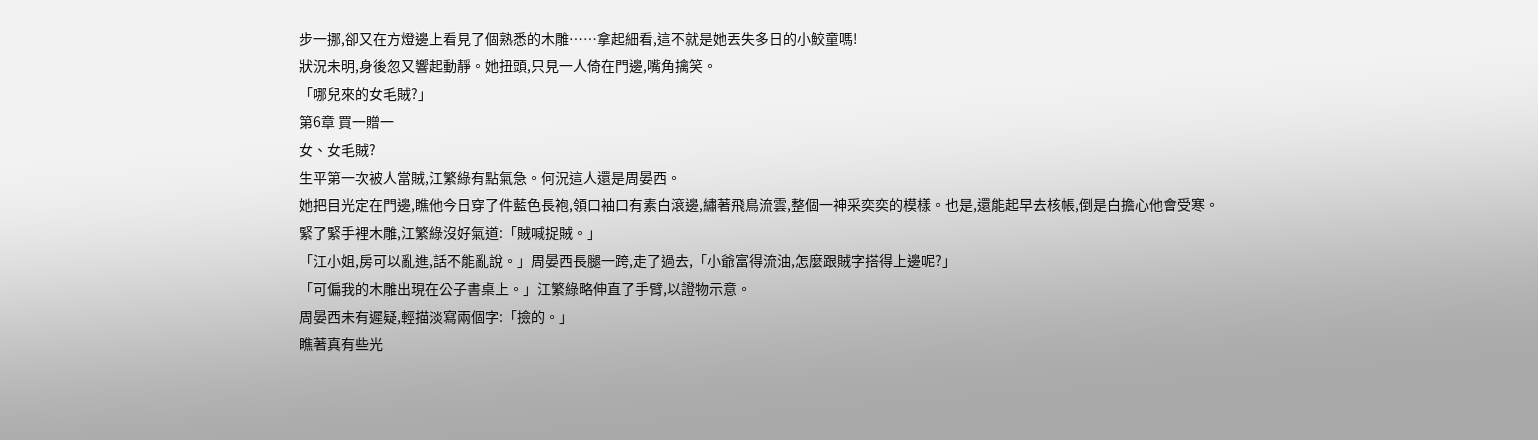步一挪,卻又在方燈邊上看見了個熟悉的木雕……拿起細看,這不就是她丟失多日的小鮫童嗎!
狀況未明,身後忽又響起動靜。她扭頭,只見一人倚在門邊,嘴角擒笑。
「哪兒來的女毛賊?」
第6章 買一贈一
女、女毛賊?
生平第一次被人當賊,江繁綠有點氣急。何況這人還是周晏西。
她把目光定在門邊,瞧他今日穿了件藍色長袍,領口袖口有素白滾邊,繡著飛鳥流雲,整個一神采奕奕的模樣。也是,還能起早去核帳,倒是白擔心他會受寒。
緊了緊手裡木雕,江繁綠沒好氣道:「賊喊捉賊。」
「江小姐,房可以亂進,話不能亂說。」周晏西長腿一跨,走了過去,「小爺富得流油,怎麼跟賊字搭得上邊呢?」
「可偏我的木雕出現在公子書桌上。」江繁綠略伸直了手臂,以證物示意。
周晏西未有遲疑,輕描淡寫兩個字:「撿的。」
瞧著真有些光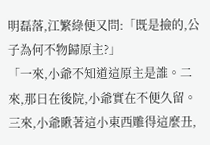明磊落,江繁綠便又問:「既是撿的,公子為何不物歸原主?」
「一來,小爺不知道這原主是誰。二來,那日在後院,小爺實在不便久留。三來,小爺瞅著這小東西雕得這麼丑,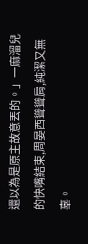還以為是原主故意丟的。」一麻溜兒的快嘴結束,周晏西聳聳肩,純潔又無辜。